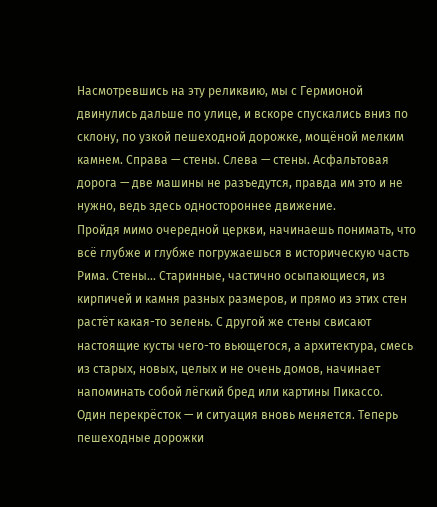Насмотревшись на эту реликвию, мы с Гермионой двинулись дальше по улице, и вскоре спускались вниз по склону, по узкой пешеходной дорожке, мощёной мелким камнем. Справа — стены. Слева — стены. Асфальтовая дорога — две машины не разъедутся, правда им это и не нужно, ведь здесь одностороннее движение.
Пройдя мимо очередной церкви, начинаешь понимать, что всё глубже и глубже погружаешься в историческую часть Рима. Стены… Старинные, частично осыпающиеся, из кирпичей и камня разных размеров, и прямо из этих стен растёт какая-то зелень. С другой же стены свисают настоящие кусты чего-то вьющегося, а архитектура, смесь из старых, новых, целых и не очень домов, начинает напоминать собой лёгкий бред или картины Пикассо.
Один перекрёсток — и ситуация вновь меняется. Теперь пешеходные дорожки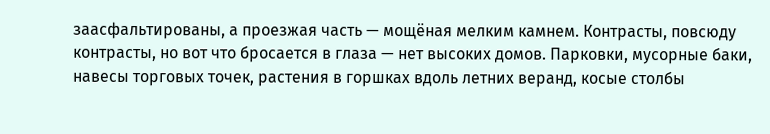заасфальтированы, а проезжая часть — мощёная мелким камнем. Контрасты, повсюду контрасты, но вот что бросается в глаза — нет высоких домов. Парковки, мусорные баки, навесы торговых точек, растения в горшках вдоль летних веранд, косые столбы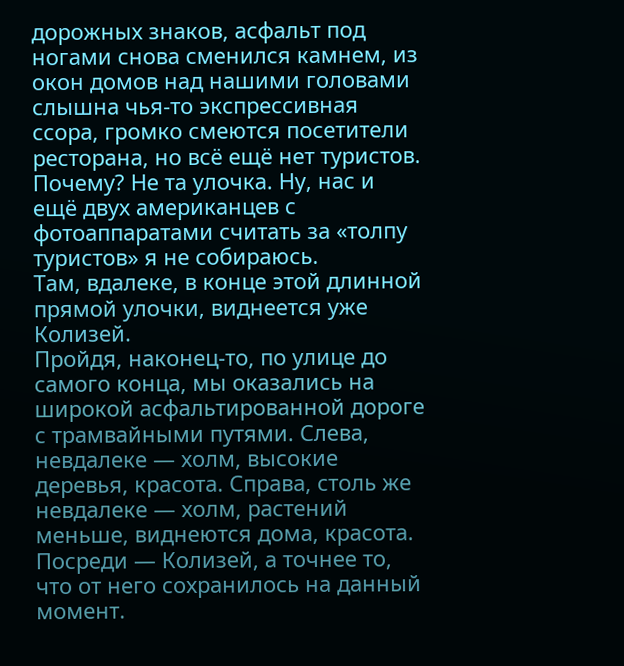дорожных знаков, асфальт под ногами снова сменился камнем, из окон домов над нашими головами слышна чья-то экспрессивная ссора, громко смеются посетители ресторана, но всё ещё нет туристов. Почему? Не та улочка. Ну, нас и ещё двух американцев с фотоаппаратами считать за «толпу туристов» я не собираюсь.
Там, вдалеке, в конце этой длинной прямой улочки, виднеется уже Колизей.
Пройдя, наконец-то, по улице до самого конца, мы оказались на широкой асфальтированной дороге с трамвайными путями. Слева, невдалеке — холм, высокие деревья, красота. Справа, столь же невдалеке — холм, растений меньше, виднеются дома, красота. Посреди — Колизей, а точнее то, что от него сохранилось на данный момент.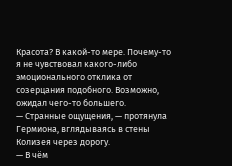Красота? В какой-то мере. Почему-то я не чувствовал какого-либо эмоционального отклика от созерцания подобного. Возможно, ожидал чего-то большего.
— Странные ощущения, — протянула Гермиона, вглядываясь в стены Колизея через дорогу.
— В чём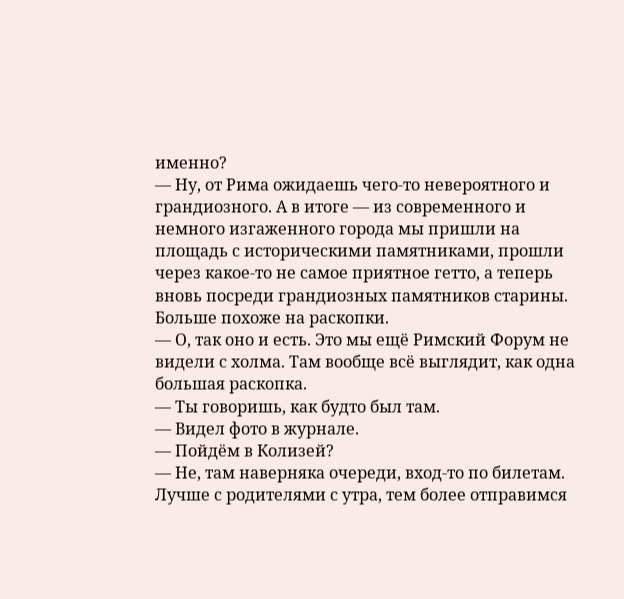именно?
— Ну, от Рима ожидаешь чего-то невероятного и грандиозного. А в итоге — из современного и немного изгаженного города мы пришли на площадь с историческими памятниками, прошли через какое-то не самое приятное гетто, а теперь вновь посреди грандиозных памятников старины. Больше похоже на раскопки.
— О, так оно и есть. Это мы ещё Римский Форум не видели с холма. Там вообще всё выглядит, как одна большая раскопка.
— Ты говоришь, как будто был там.
— Видел фото в журнале.
— Пойдём в Колизей?
— Не, там наверняка очереди, вход-то по билетам. Лучше с родителями с утра, тем более отправимся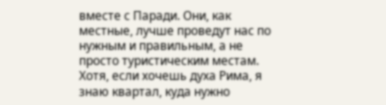вместе с Паради. Они, как местные, лучше проведут нас по нужным и правильным, а не просто туристическим местам. Хотя, если хочешь духа Рима, я знаю квартал, куда нужно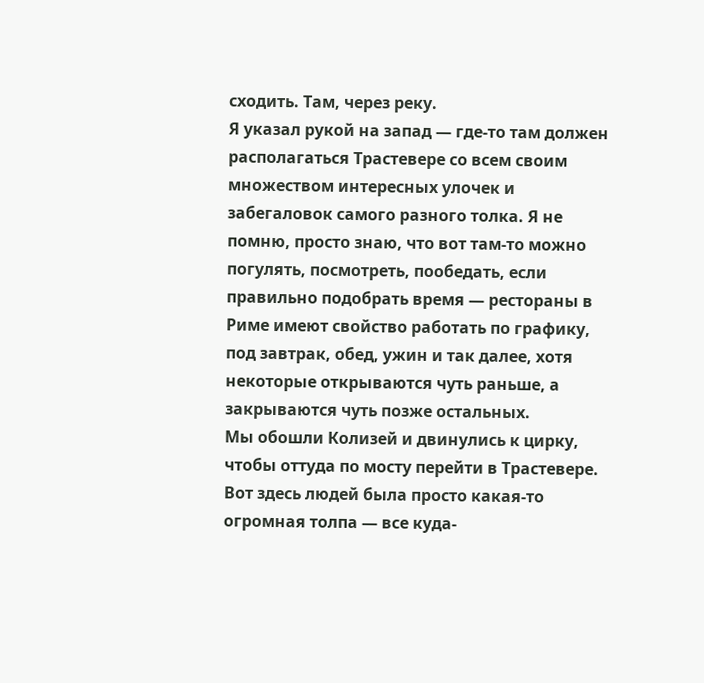сходить. Там, через реку.
Я указал рукой на запад — где-то там должен располагаться Трастевере со всем своим множеством интересных улочек и забегаловок самого разного толка. Я не помню, просто знаю, что вот там-то можно погулять, посмотреть, пообедать, если правильно подобрать время — рестораны в Риме имеют свойство работать по графику, под завтрак, обед, ужин и так далее, хотя некоторые открываются чуть раньше, а закрываются чуть позже остальных.
Мы обошли Колизей и двинулись к цирку, чтобы оттуда по мосту перейти в Трастевере. Вот здесь людей была просто какая-то огромная толпа — все куда-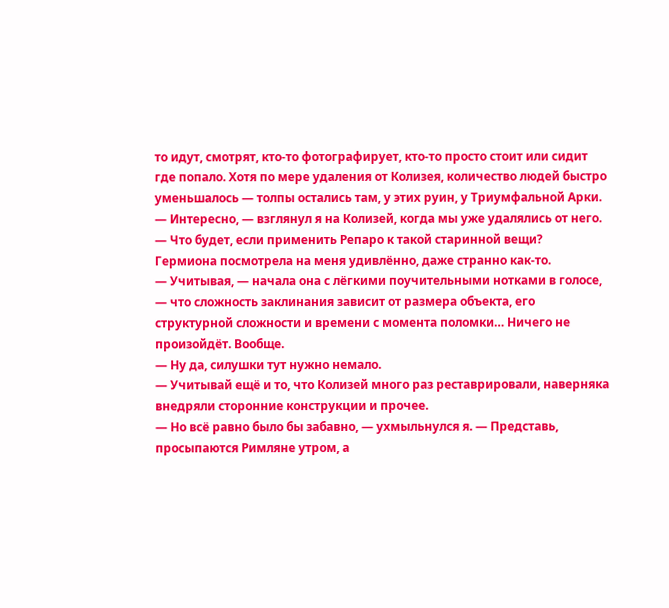то идут, смотрят, кто-то фотографирует, кто-то просто стоит или сидит где попало. Хотя по мере удаления от Колизея, количество людей быстро уменьшалось — толпы остались там, у этих руин, у Триумфальной Арки.
— Интересно, — взглянул я на Колизей, когда мы уже удалялись от него. — Что будет, если применить Репаро к такой старинной вещи?
Гермиона посмотрела на меня удивлённо, даже странно как-то.
— Учитывая, — начала она с лёгкими поучительными нотками в голосе, — что сложность заклинания зависит от размера объекта, его структурной сложности и времени с момента поломки… Ничего не произойдёт. Вообще.
— Ну да, силушки тут нужно немало.
— Учитывай ещё и то, что Колизей много раз реставрировали, наверняка внедряли сторонние конструкции и прочее.
— Но всё равно было бы забавно, — ухмыльнулся я. — Представь, просыпаются Римляне утром, а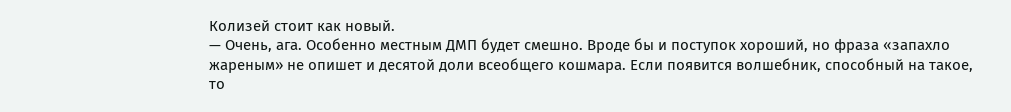Колизей стоит как новый.
— Очень, ага. Особенно местным ДМП будет смешно. Вроде бы и поступок хороший, но фраза «запахло жареным» не опишет и десятой доли всеобщего кошмара. Если появится волшебник, способный на такое, то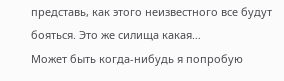представь, как этого неизвестного все будут бояться. Это же силища какая…
Может быть когда-нибудь я попробую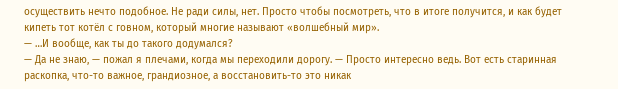осуществить нечто подобное. Не ради силы, нет. Просто чтобы посмотреть, что в итоге получится, и как будет кипеть тот котёл с говном, который многие называют «волшебный мир».
— …И вообще, как ты до такого додумался?
— Да не знаю, — пожал я плечами, когда мы переходили дорогу. — Просто интересно ведь. Вот есть старинная раскопка, что-то важное, грандиозное, а восстановить-то это никак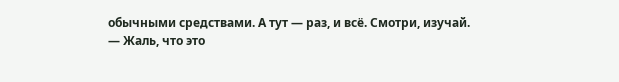обычными средствами. А тут — раз, и всё. Смотри, изучай.
— Жаль, что это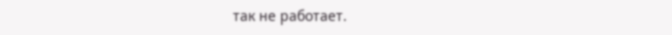так не работает.